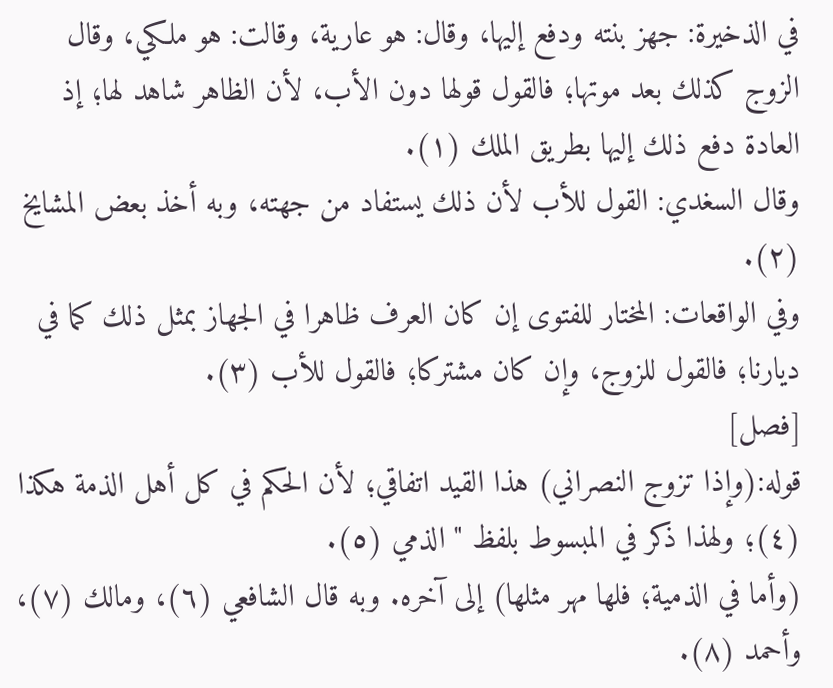في الذخيرة: جهز بنته ودفع إليها، وقال: هو عارية، وقالت: هو ملكي، وقال الزوج كذلك بعد موتها؛ فالقول قولها دون الأب، لأن الظاهر شاهد لها؛ إذ العادة دفع ذلك إليها بطريق الملك (١).
وقال السغدي: القول للأب لأن ذلك يستفاد من جهته، وبه أخذ بعض المشايخ (٢).
وفي الواقعات: المختار للفتوى إن كان العرف ظاهرا في الجهاز بمثل ذلك كما في ديارنا؛ فالقول للزوج، وإن كان مشتركا؛ فالقول للأب (٣).
[فصل]
قوله:(وإذا تزوج النصراني) هذا القيد اتفاقي؛ لأن الحكم في كل أهل الذمة هكذا (٤)؛ ولهذا ذكر في المبسوط بلفظ " الذمي (٥).
(وأما في الذمية؛ فلها مهر مثلها) إلى آخره. وبه قال الشافعي (٦)، ومالك (٧)، وأحمد (٨).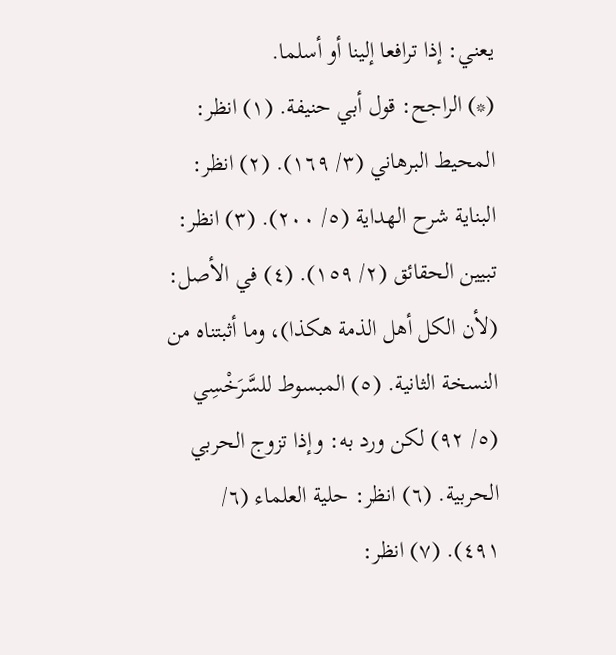يعني: إذا ترافعا إلينا أو أسلما.
(*) الراجح: قول أبي حنيفة. (١) انظر: المحيط البرهاني (٣/ ١٦٩). (٢) انظر: البناية شرح الهداية (٥/ ٢٠٠). (٣) انظر: تبيين الحقائق (٢/ ١٥٩). (٤) في الأصل: (لأن الكل أهل الذمة هكذا)، وما أثبتناه من النسخة الثانية. (٥) المبسوط للسَّرَخْسِي (٥/ ٩٢) لكن ورد به: وإذا تزوج الحربي الحربية. (٦) انظر: حلية العلماء (٦/ ٤٩١). (٧) انظر: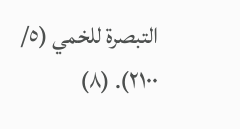التبصرة للخمي (٥/ ٢١٠٠). (٨)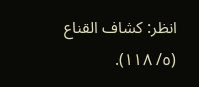انظر: كشاف القناع (٥/ ١١٨).